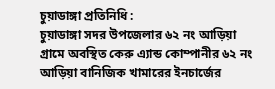চুয়াডাঙ্গা প্রতিনিধি :
চুয়াডাঙ্গা সদর উপজেলার ৬২ নং আড়িয়া গ্রামে অবস্থিত কেরু এ্যান্ড কোম্পানীর ৬২ নং আড়িয়া বানিজিক খামারের ইনচার্জের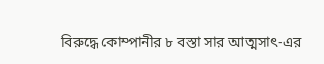বিরুদ্ধে কোম্পানীর ৮ বস্তা সার আত্মসাৎ-এর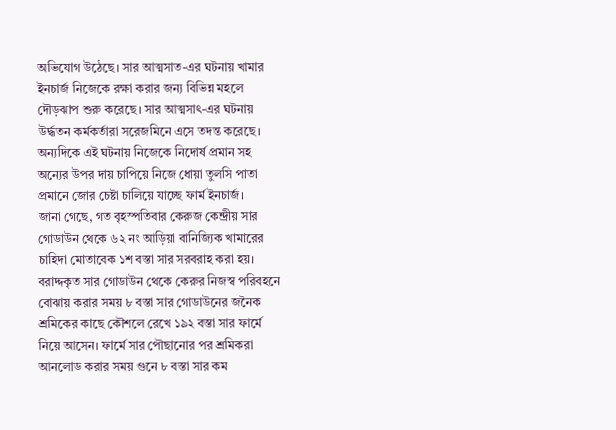অভিযোগ উঠেছে। সার আত্মসাত-এর ঘটনায় খামার ইনচার্জ নিজেকে রক্ষা করার জন্য বিভিন্ন মহলে দৌড়ঝাপ শুরু করেছে। সার আত্মসাৎ-এর ঘটনায় উর্দ্ধতন কর্মকর্তারা সরেজমিনে এসে তদন্ত করেছে। অন্যদিকে এই ঘটনায় নিজেকে নিদোর্ষ প্রমান সহ অন্যের উপর দায় চাপিয়ে নিজে ধোয়া তুলসি পাতা প্রমানে জোর চেষ্টা চালিয়ে যাচ্ছে ফার্ম ইনচার্জ।
জানা গেছে, গত বৃহস্পতিবার কেরুজ কেন্দ্রীয় সার গোডাউন থেকে ৬২ নং আড়িয়া বানিজ্যিক খামারের চাহিদা মোতাবেক ১শ বস্তা সার সরবরাহ করা হয়। বরাদ্দকৃত সার গোডাউন থেকে কেরুর নিজস্ব পরিবহনে বোঝায় করার সময় ৮ বস্তা সার গোডাউনের জনৈক শ্রমিকের কাছে কৌশলে রেখে ১৯২ বস্তা সার ফার্মে নিয়ে আসেন। ফার্মে সার পৌছানোর পর শ্রমিকরা আনলোড করার সময় গুনে ৮ বস্তা সার কম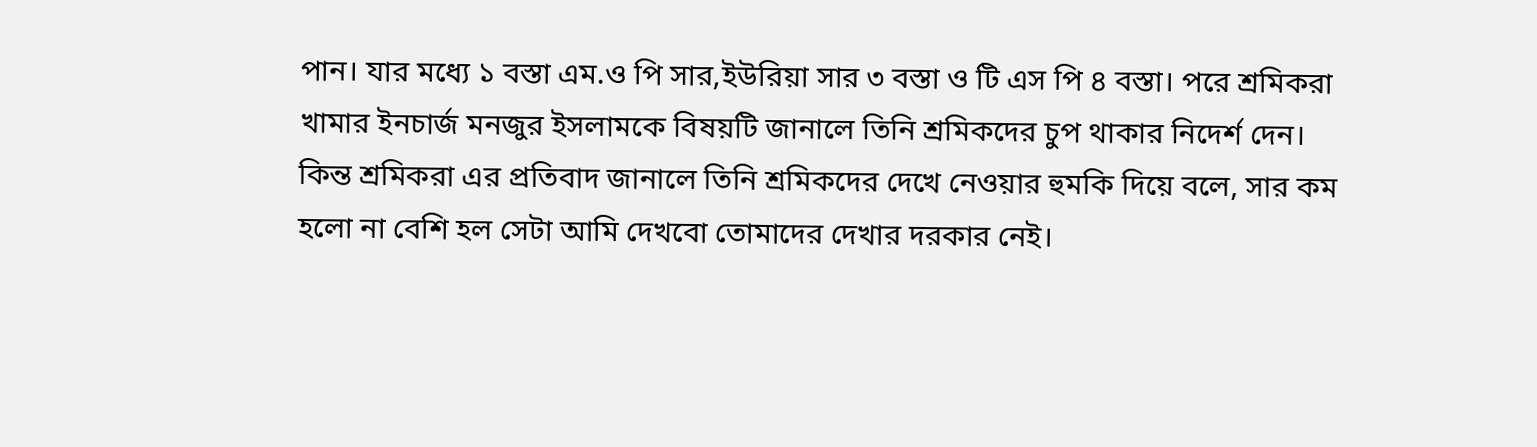পান। যার মধ্যে ১ বস্তা এম.ও পি সার,ইউরিয়া সার ৩ বস্তা ও টি এস পি ৪ বস্তা। পরে শ্রমিকরা খামার ইনচার্জ মনজুর ইসলামকে বিষয়টি জানালে তিনি শ্রমিকদের চুপ থাকার নিদের্শ দেন। কিন্ত শ্রমিকরা এর প্রতিবাদ জানালে তিনি শ্রমিকদের দেখে নেওয়ার হুমকি দিয়ে বলে, সার কম হলো না বেশি হল সেটা আমি দেখবো তোমাদের দেখার দরকার নেই।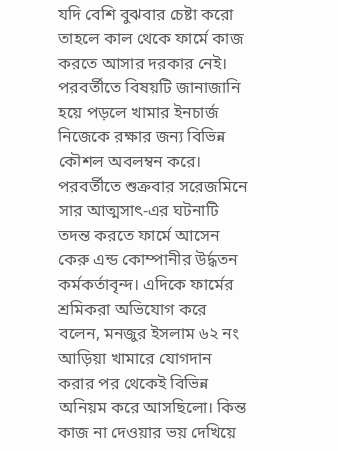যদি বেশি বুঝবার চেষ্টা করো তাহলে কাল থেকে ফার্মে কাজ করতে আসার দরকার নেই। পরবর্তীতে বিষয়টি জানাজানি হয়ে পড়লে খামার ইনচার্জ নিজেকে রক্ষার জন্য বিভিন্ন কৌশল অবলম্বন করে। পরবর্তীতে শুক্রবার সরেজমিনে সার আত্মসাৎ-এর ঘটনাটি তদন্ত করতে ফার্মে আসেন কেরু এন্ড কোম্পানীর উর্দ্ধতন কর্মকর্তাবৃন্দ। এদিকে ফার্মের শ্রমিকরা অভিযোগ করে বলেন, মনজুর ইসলাম ৬২ নং আড়িয়া খামারে যোগদান করার পর থেকেই বিভিন্ন অনিয়ম করে আসছিলো। কিন্ত কাজ না দেওয়ার ভয় দেখিয়ে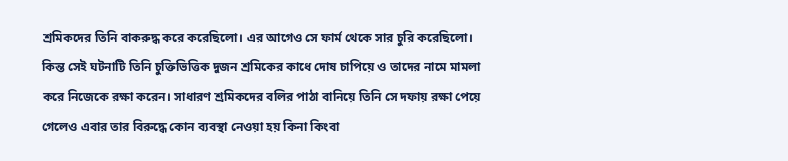শ্রমিকদের তিনি বাকরুদ্ধ করে করেছিলো। এর আগেও সে ফার্ম থেকে সার চুরি করেছিলো। কিন্ত সেই ঘটনাটি তিনি চুক্তিভিত্তিক দুজন শ্রমিকের কাধে দোষ চাপিয়ে ও তাদের নামে মামলা করে নিজেকে রক্ষা করেন। সাধারণ শ্রমিকদের বলির পাঠা বানিয়ে তিনি সে দফায় রক্ষা পেয়ে গেলেও এবার তার বিরুদ্ধে কোন ব্যবস্থা নেওয়া হয় কিনা কিংবা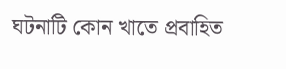ঘটনাটি কোন খাতে প্রবাহিত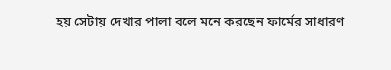হয় সেটায় দেখার পালা বলে মনে করছেন ফার্মের সাধারণ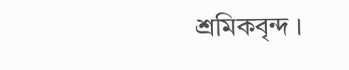শ্রমিকবৃন্দ ।